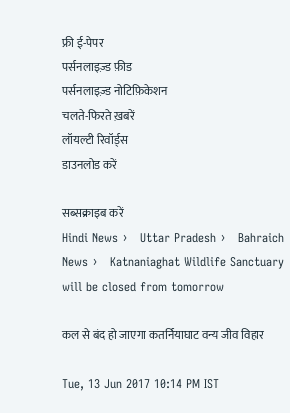फ्री ई-पेपर
पर्सनलाइज़्ड फ़ीड
पर्सनलाइज़्ड नोटिफ़िकेशन
चलते-फिरते ख़बरें
लॉयल्टी रिवॉर्ड्स
डाउनलोड करें

सब्सक्राइब करें
Hindi News ›   Uttar Pradesh ›   Bahraich News ›   Katnaniaghat Wildlife Sanctuary will be closed from tomorrow

कल से बंद हो जाएगा कतर्नियाघाट वन्य जीव विहार

Tue, 13 Jun 2017 10:14 PM IST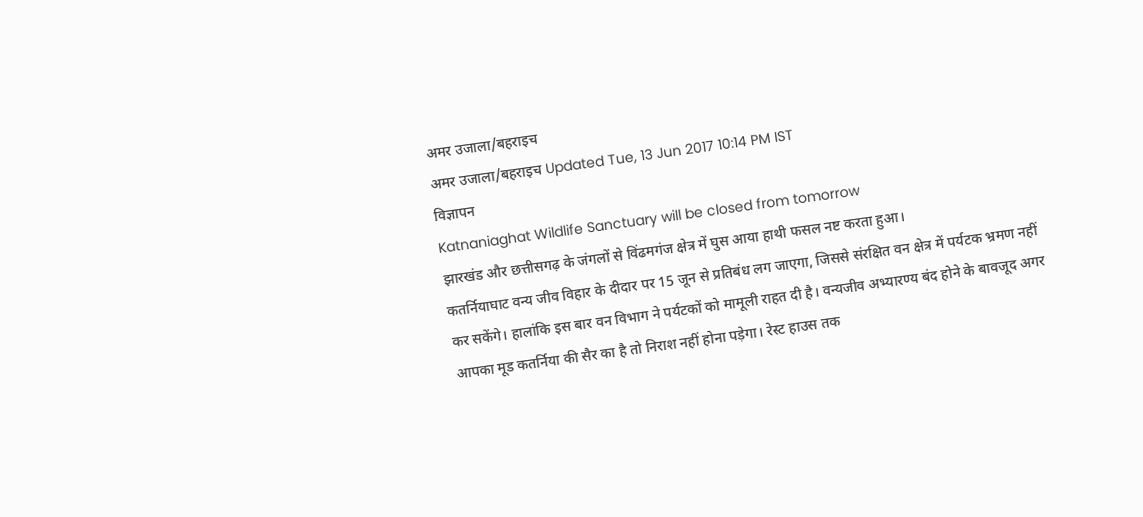अमर उजाला/बहराइच
अमर उजाला/बहराइच Updated Tue, 13 Jun 2017 10:14 PM IST
विज्ञापन
Katnaniaghat Wildlife Sanctuary will be closed from tomorrow
झारखंड और छत्तीसगढ़ के जंगलों से विंढमगंज क्षेत्र में घुस आया हाथी फसल नष्ट करता हुआ।
कतर्नियाघाट वन्य जीव विहार के दीदार पर 15 जून से प्रतिबंध लग जाएगा, जिससे संरक्षित वन क्षेत्र में पर्यटक भ्रमण नहीं कर सकेंगे। हालांकि इस बार वन विभाग ने पर्यटकों को मामूली राहत दी है। वन्यजीव अभ्यारण्य बंद होने के बावजूद अगर आपका मूड कतर्निया की सैर का है तो निराश नहीं होना पड़ेगा। रेस्ट हाउस तक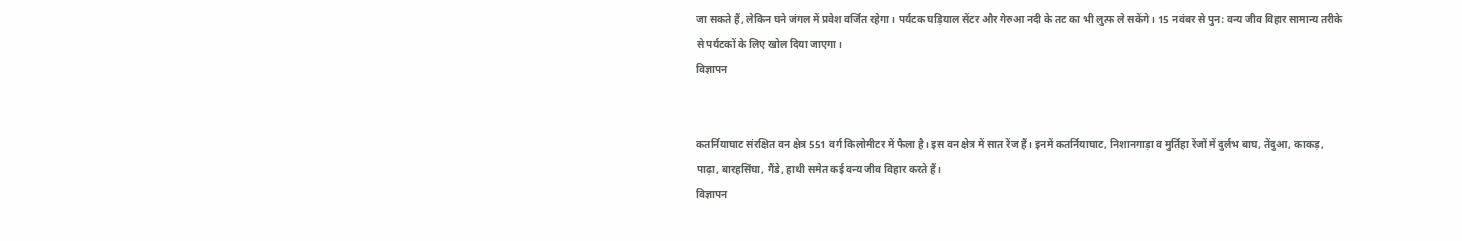जा सकते हैं, लेकिन घने जंगल में प्रवेश वर्जित रहेगा। पर्यटक घड़ियाल सेंटर और गेरुआ नदी के तट का भी लुत्फ ले सकेंगे। 15 नवंबर से पुन: वन्य जीव विहार सामान्य तरीके से पर्यटकों के लिए खोल दिया जाएगा।
विज्ञापन


कतर्नियाघाट संरक्षित वन क्षेत्र 551 वर्ग किलोमीटर में फैला है। इस वन क्षेत्र में सात रेंज हैं। इनमें कतर्नियाघाट, निशानगाड़ा व मुर्तिहा रेंजों में दुर्लभ बाघ, तेंदुआ, काकड़, पाढ़ा, बारहसिंघा, गैंडे, हाथी समेत कई वन्य जीव विहार करते हैं।
विज्ञापन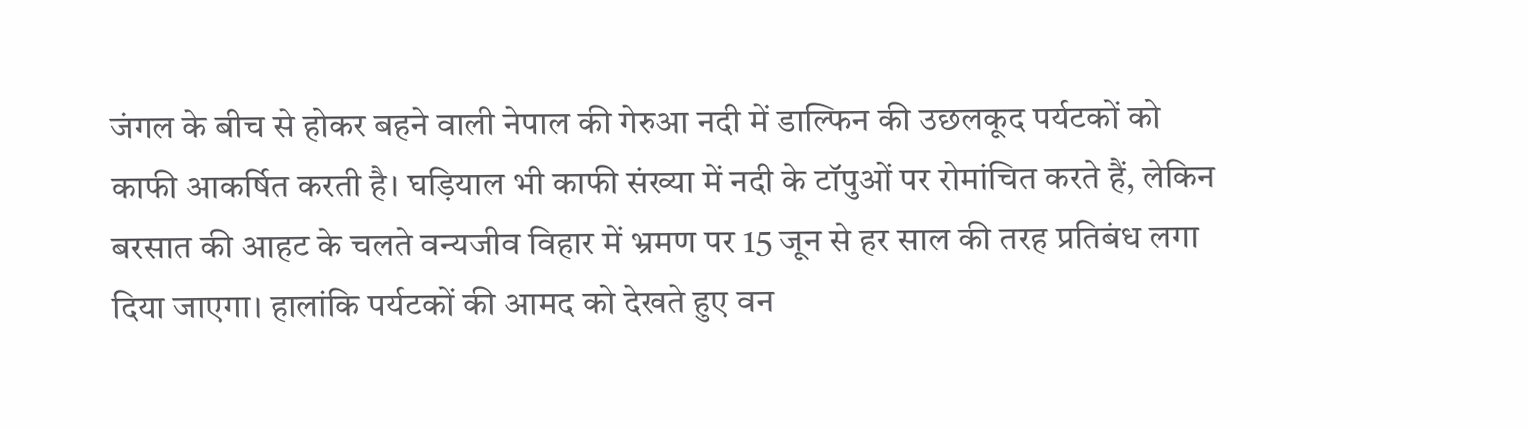जंगल के बीच से होकर बहने वाली नेपाल की गेरुआ नदी में डाल्फिन की उछलकूद पर्यटकों को काफी आकर्षित करती है। घड़ियाल भी काफी संख्या में नदी के टॉपुओं पर रोमांचित करते हैं, लेकिन बरसात की आहट के चलते वन्यजीव विहार में भ्रमण पर 15 जून से हर साल की तरह प्रतिबंध लगा दिया जाएगा। हालांकि पर्यटकों की आमद को देखते हुए वन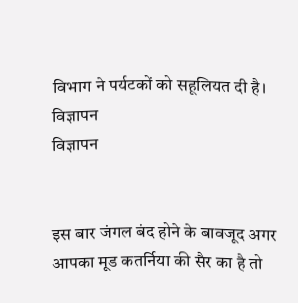विभाग ने पर्यटकों को सहूलियत दी है।
विज्ञापन
विज्ञापन


इस बार जंगल बंद होने के बावजूद अगर आपका मूड कतर्निया की सैर का है तो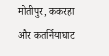मोतीपुर, ककरहा और कतर्नियाघाट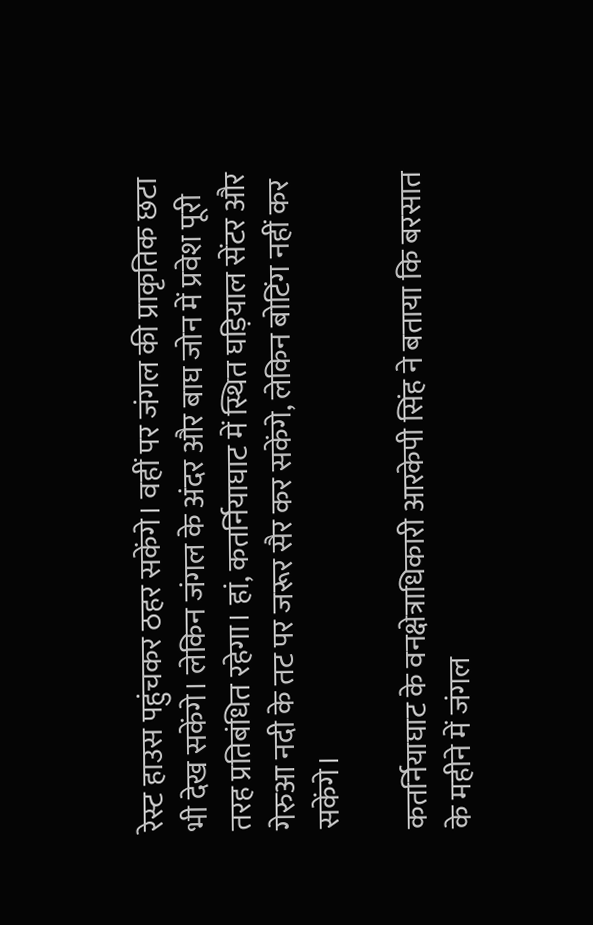रेस्ट हाउस पहुंचकर ठहर सकेंगे। वहीं पर जंगल की प्राकृतिक छटा भी देख सकेंगे। लेकिन जंगल के अंदर और बाघ जोन में प्रवेश पूरी तरह प्रतिबंधित रहेगा। हां, कतर्नियाघाट में स्थित घड़ियाल सेंटर और गेरुआ नदी के तट पर जरूर सैर कर सकेंगे, लेकिन बोटिंग नहीं कर सकेंगे।

कतर्नियाघाट के वनक्षेत्राधिकारी आरकेपी सिंह ने बताया कि बरसात के महीने में जंगल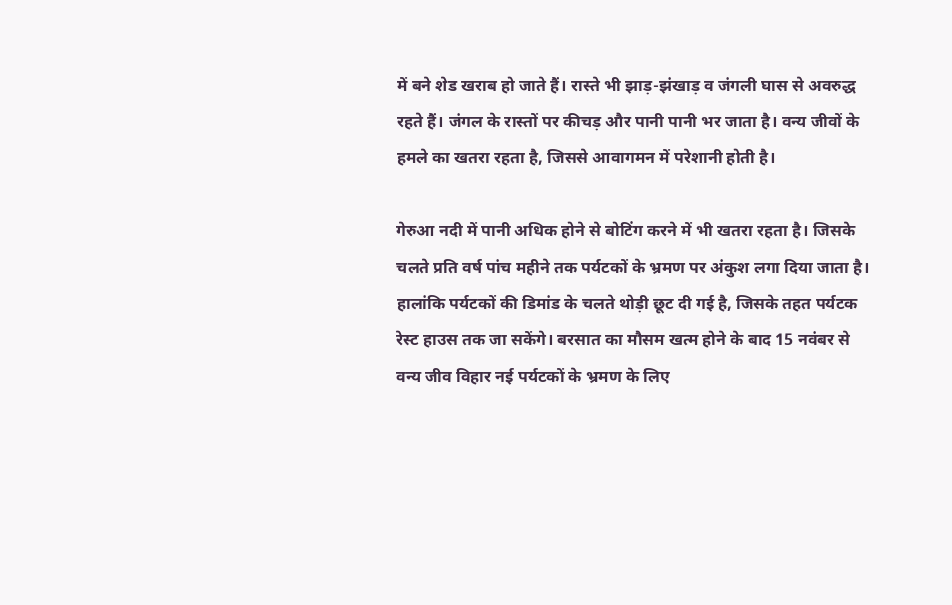में बने शेड खराब हो जाते हैं। रास्ते भी झाड़-झंखाड़ व जंगली घास से अवरुद्ध रहते हैं। जंगल के रास्तों पर कीचड़ और पानी पानी भर जाता है। वन्य जीवों के हमले का खतरा रहता है, जिससे आवागमन में परेशानी होती है।

गेरुआ नदी में पानी अधिक होने से बोटिंग करने में भी खतरा रहता है। जिसके चलते प्रति वर्ष पांच महीने तक पर्यटकों के भ्रमण पर अंकुश लगा दिया जाता है। हालांकि पर्यटकों की डिमांड के चलते थोड़ी छूट दी गई है, जिसके तहत पर्यटक रेस्ट हाउस तक जा सकेंगे। बरसात का मौसम खत्म होने के बाद 15 नवंबर से वन्य जीव विहार नई पर्यटकों के भ्रमण के लिए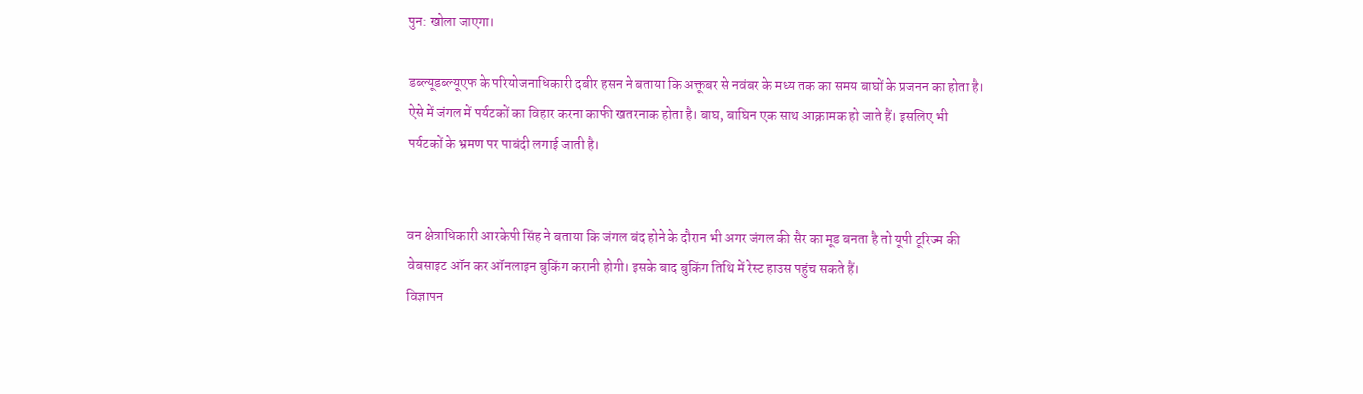पुन: खोला जाएगा।

डब्ल्यूडब्ल्यूएफ के परियोजनाधिकारी दबीर हसन ने बताया कि अक्तूबर से नवंबर के मध्य तक का समय बाघों के प्रजनन का होता है। ऐसे में जंगल में पर्यटकों का विहार करना काफी खतरनाक होता है। बाघ, बाघिन एक साथ आक्रामक हो जाते हैं। इसलिए भी पर्यटकों के भ्रमण पर पाबंदी लगाई जाती है।


वन क्षेत्राधिकारी आरकेपी सिंह ने बताया कि जंगल बंद होने के दौरान भी अगर जंगल की सैर का मूड बनता है तो यूपी टूरिज्म की वेबसाइट ऑन कर ऑनलाइन बुकिंग करानी होगी। इसके बाद बुकिंग तिथि में रेस्ट हाउस पहुंच सकते हैं।
विज्ञापन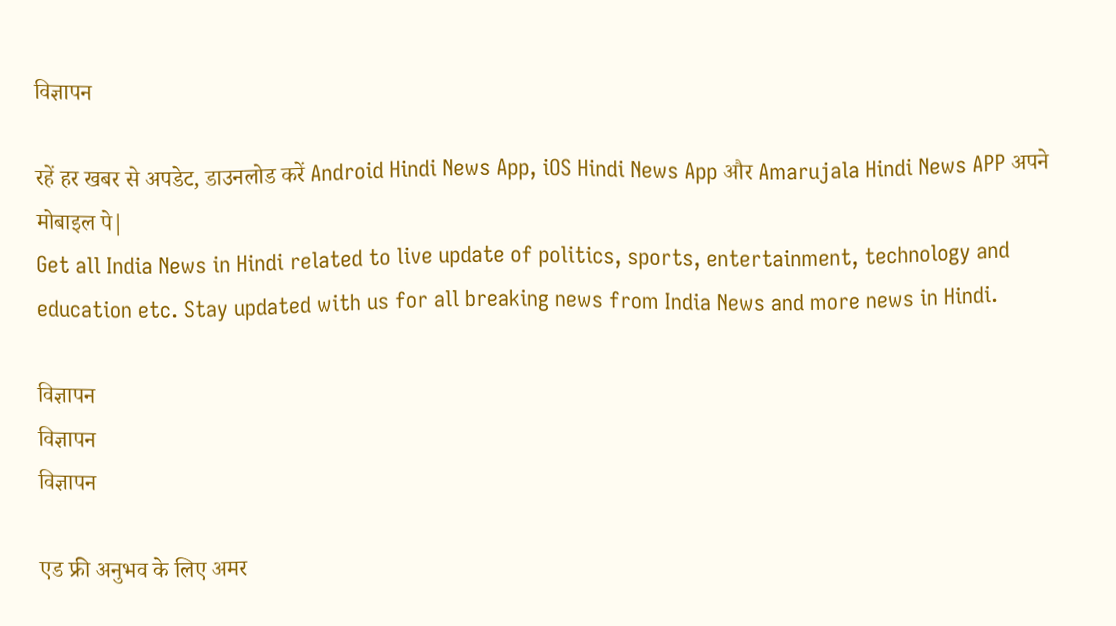विज्ञापन

रहें हर खबर से अपडेट, डाउनलोड करें Android Hindi News App, iOS Hindi News App और Amarujala Hindi News APP अपने मोबाइल पे|
Get all India News in Hindi related to live update of politics, sports, entertainment, technology and education etc. Stay updated with us for all breaking news from India News and more news in Hindi.

विज्ञापन
विज्ञापन
विज्ञापन

एड फ्री अनुभव के लिए अमर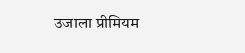उजाला प्रीमियम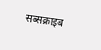सब्सक्राइब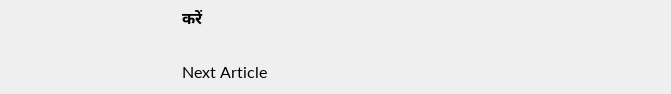करें

Next Article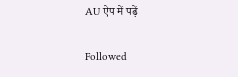AU ऐप में पढ़ें

Followed